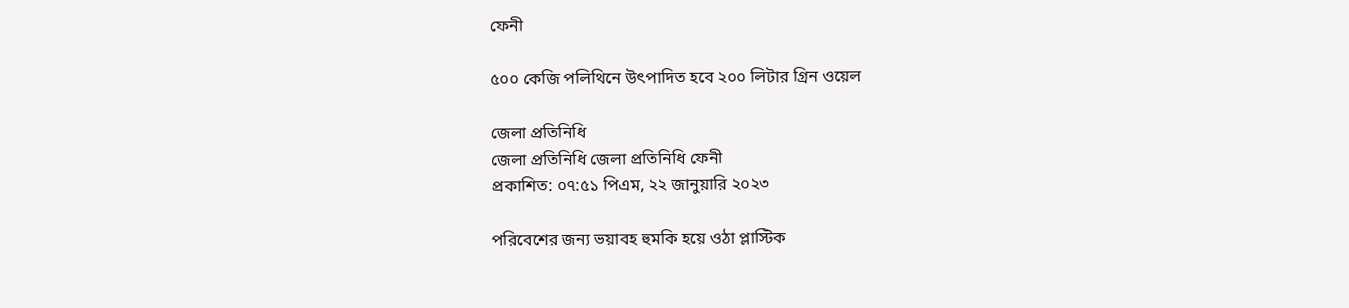ফেনী

৫০০ কেজি পলিথিনে উৎপাদিত হবে ২০০ লিটার গ্রিন ওয়েল

জেলা প্রতিনিধি
জেলা প্রতিনিধি জেলা প্রতিনিধি ফেনী
প্রকাশিত: ০৭:৫১ পিএম, ২২ জানুয়ারি ২০২৩

পরিবেশের জন্য ভয়াবহ হুমকি হয়ে ওঠা প্লাস্টিক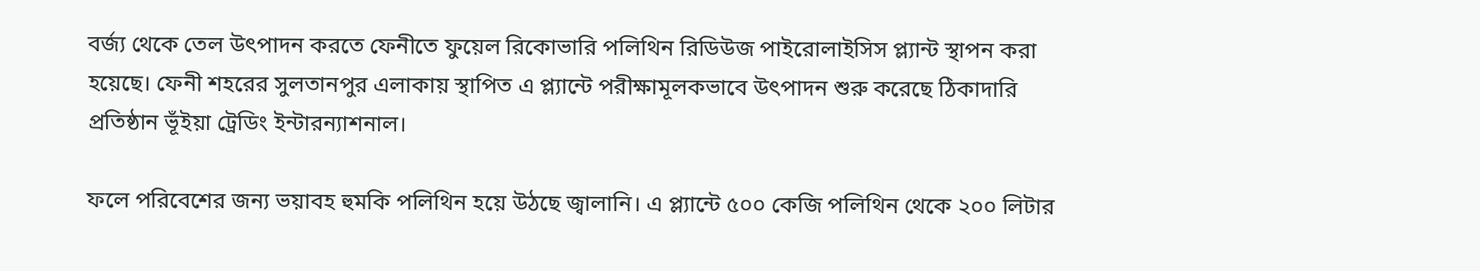বর্জ্য থেকে তেল উৎপাদন করতে ফেনীতে ফুয়েল রিকোভারি পলিথিন রিডিউজ পাইরোলাইসিস প্ল্যান্ট স্থাপন করা হয়েছে। ফেনী শহরের সুলতানপুর এলাকায় স্থাপিত এ প্ল্যান্টে পরীক্ষামূলকভাবে উৎপাদন শুরু করেছে ঠিকাদারি প্রতিষ্ঠান ভূঁইয়া ট্রেডিং ইন্টারন্যাশনাল।

ফলে পরিবেশের জন্য ভয়াবহ হুমকি পলিথিন হয়ে উঠছে জ্বালানি। এ প্ল্যান্টে ৫০০ কেজি পলিথিন থেকে ২০০ লিটার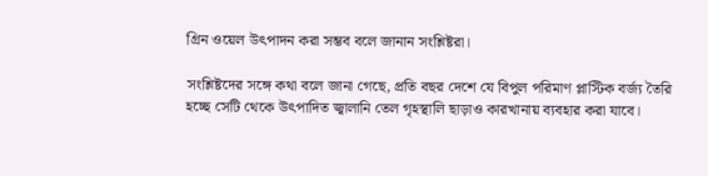গ্রিন ওয়েল উৎপাদন করা সম্ভব বলে জানান সংশ্লিষ্টরা।

সংশ্লিষ্টদের সঙ্গে কথা বলে জানা গেছে, প্রতি বছর দেশে যে বিপুল পরিমাণ প্লাস্টিক বর্জ্য তৈরি হচ্ছে সেটি থেকে উৎপাদিত জ্বালানি তেল গৃহস্থালি ছাড়াও কারখানায় ব্যবহার করা যাবে।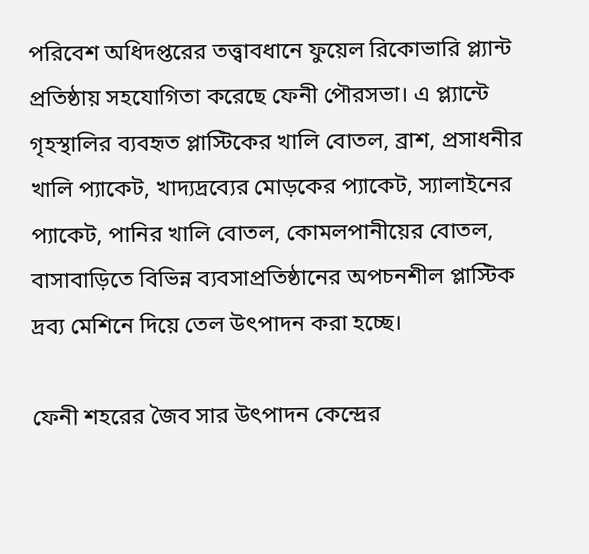পরিবেশ অধিদপ্তরের তত্ত্বাবধানে ফুয়েল রিকোভারি প্ল্যান্ট প্রতিষ্ঠায় সহযোগিতা করেছে ফেনী পৌরসভা। এ প্ল্যান্টে গৃহস্থালির ব্যবহৃত প্লাস্টিকের খালি বোতল, ব্রাশ, প্রসাধনীর খালি প্যাকেট, খাদ্যদ্রব্যের মোড়কের প্যাকেট, স্যালাইনের প্যাকেট, পানির খালি বোতল, কোমলপানীয়ের বোতল, বাসাবাড়িতে বিভিন্ন ব্যবসাপ্রতিষ্ঠানের অপচনশীল প্লাস্টিক দ্রব্য মেশিনে দিয়ে তেল উৎপাদন করা হচ্ছে।

ফেনী শহরের জৈব সার উৎপাদন কেন্দ্রের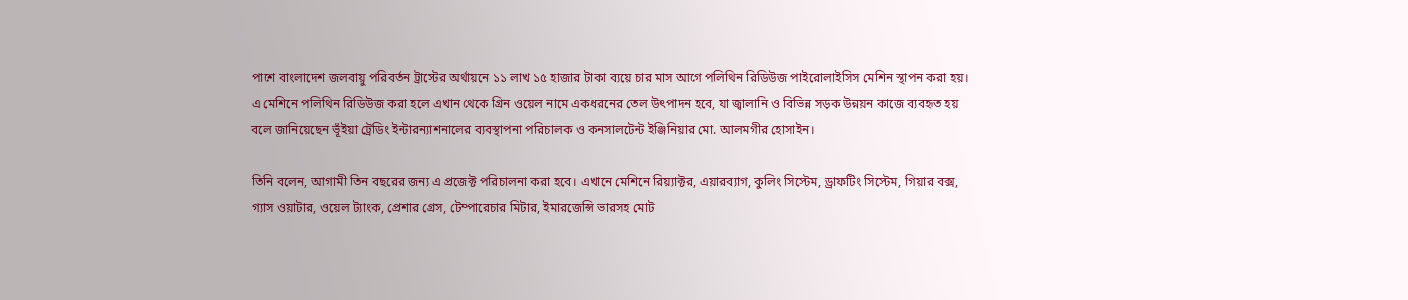পাশে বাংলাদেশ জলবায়ু পরিবর্তন ট্রাস্টের অর্থায়নে ১১ লাখ ১৫ হাজার টাকা ব্যয়ে চার মাস আগে পলিথিন রিডিউজ পাইরোলাইসিস মেশিন স্থাপন করা হয়। এ মেশিনে পলিথিন রিডিউজ করা হলে এখান থেকে গ্রিন ওয়েল নামে একধরনের তেল উৎপাদন হবে, যা জ্বালানি ও বিভিন্ন সড়ক উন্নয়ন কাজে ব্যবহৃত হয় বলে জানিয়েছেন ভূঁইয়া ট্রেডিং ইন্টারন্যাশনালের ব্যবস্থাপনা পরিচালক ও কনসালটেন্ট ইঞ্জিনিয়ার মো. আলমগীর হোসাইন।

তিনি বলেন, আগামী তিন বছরের জন্য এ প্রজেক্ট পরিচালনা করা হবে। এখানে মেশিনে রিয়্যাক্টর, এয়ারব্যাগ, কুলিং সিস্টেম, ড্রাফটিং সিস্টেম, গিয়ার বক্স, গ্যাস ওয়াটার, ওয়েল ট্যাংক, প্রেশার গ্রেস, টেম্পারেচার মিটার, ইমারজেন্সি ভারসহ মোট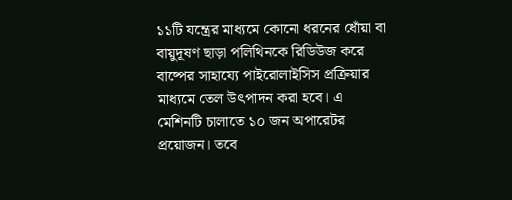১১টি যন্ত্রের মাধ্যমে কোনো ধরনের ধোঁয়া বা বায়ুদূষণ ছাড়া পলিথিনকে রিডিউজ করে বাষ্পের সাহায্যে পাইরোলাইসিস প্রক্রিয়ার মাধ্যমে তেল উৎপাদন করা হবে। এ মেশিনটি চালাতে ১০ জন অপারেটর প্রয়োজন। তবে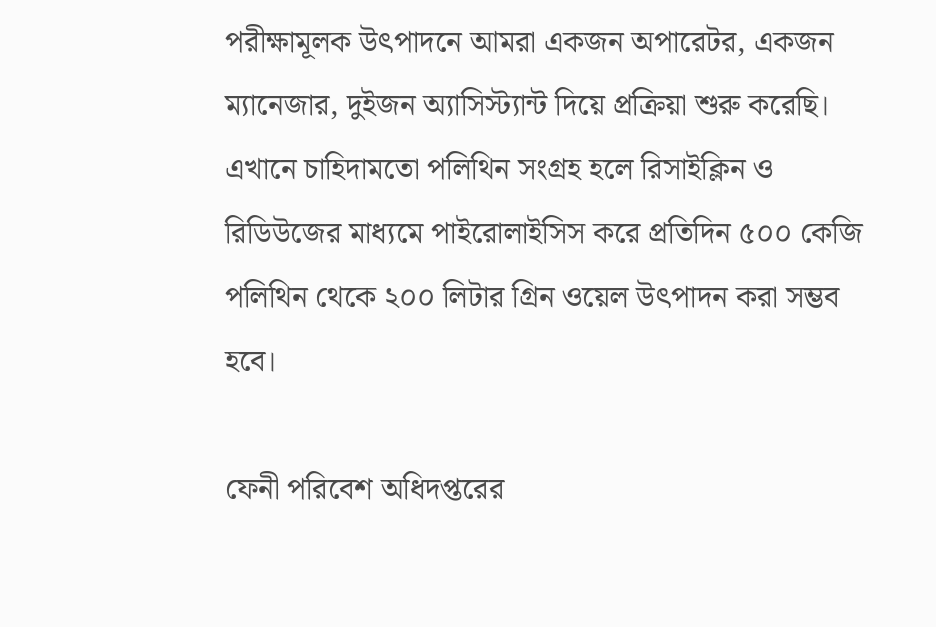পরীক্ষামূলক উৎপাদনে আমরা একজন অপারেটর, একজন ম্যানেজার, দুইজন অ্যাসিস্ট্যান্ট দিয়ে প্রক্রিয়া শুরু করেছি। এখানে চাহিদামতো পলিথিন সংগ্রহ হলে রিসাইক্লিন ও রিডিউজের মাধ্যমে পাইরোলাইসিস করে প্রতিদিন ৫০০ কেজি পলিথিন থেকে ২০০ লিটার গ্রিন ওয়েল উৎপাদন করা সম্ভব হবে।

ফেনী পরিবেশ অধিদপ্তরের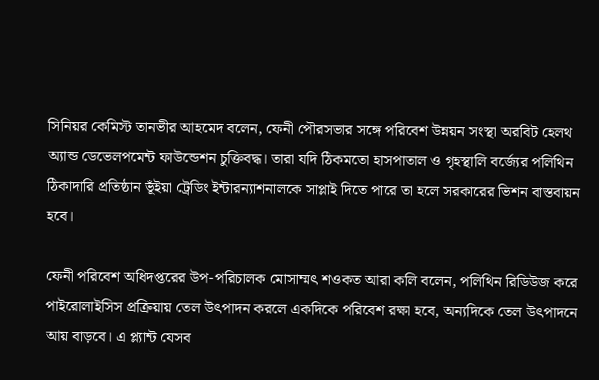সিনিয়র কেমিস্ট তানভীর আহমেদ বলেন, ফেনী পৌরসভার সঙ্গে পরিবেশ উন্নয়ন সংস্থা অরবিট হেলথ অ্যান্ড ডেভেলপমেন্ট ফাউন্ডেশন চুক্তিবদ্ধ। তারা যদি ঠিকমতো হাসপাতাল ও গৃহস্থালি বর্জ্যের পলিথিন ঠিকাদারি প্রতিষ্ঠান ভূঁইয়া ট্রেডিং ইন্টারন্যাশনালকে সাপ্লাই দিতে পারে তা হলে সরকারের ভিশন বাস্তবায়ন হবে।

ফেনী পরিবেশ অধিদপ্তরের উপ-পরিচালক মোসাম্মৎ শওকত আরা কলি বলেন, পলিথিন রিডিউজ করে পাইরোলাইসিস প্রক্রিয়ায় তেল উৎপাদন করলে একদিকে পরিবেশ রক্ষা হবে, অন্যদিকে তেল উৎপাদনে আয় বাড়বে। এ প্ল্যান্ট যেসব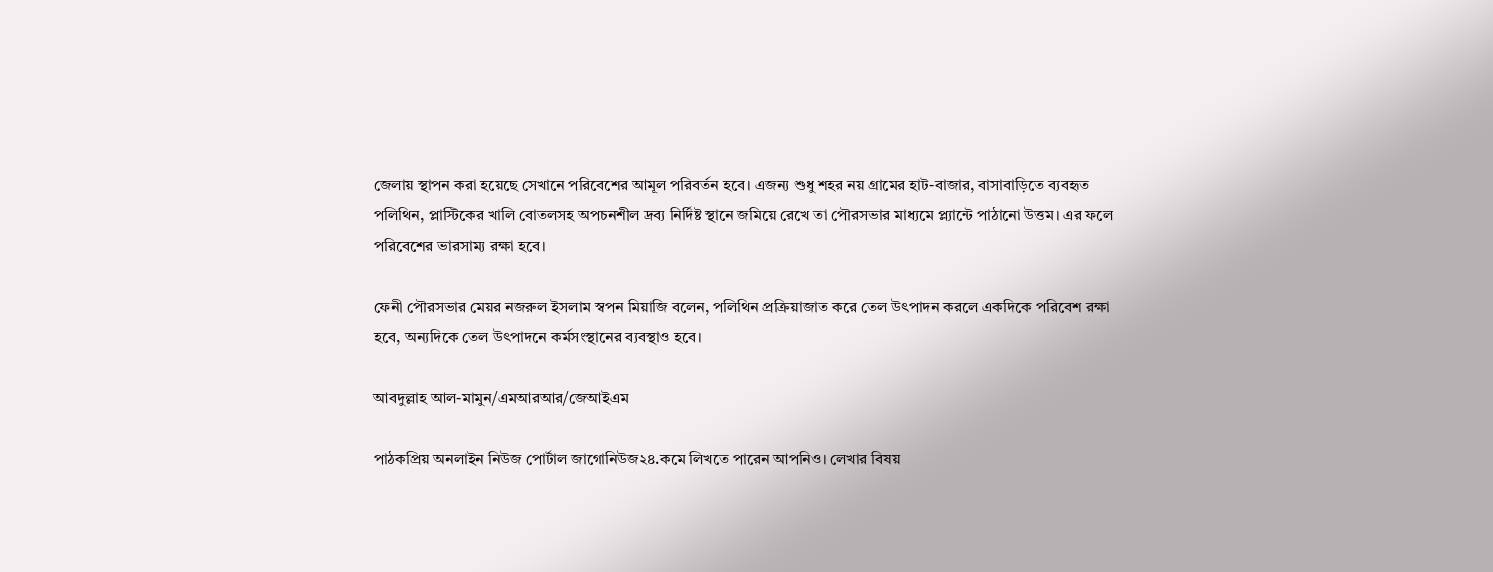জেলায় স্থাপন করা হয়েছে সেখানে পরিবেশের আমূল পরিবর্তন হবে। এজন্য শুধু শহর নয় গ্রামের হাট-বাজার, বাসাবাড়িতে ব্যবহৃত পলিথিন, প্লাস্টিকের খালি বোতলসহ অপচনশীল দ্রব্য নির্দিষ্ট স্থানে জমিয়ে রেখে তা পৌরসভার মাধ্যমে প্ল্যান্টে পাঠানো উত্তম। এর ফলে পরিবেশের ভারসাম্য রক্ষা হবে।

ফেনী পৌরসভার মেয়র নজরুল ইসলাম স্বপন মিয়াজি বলেন, পলিথিন প্রক্রিয়াজাত করে তেল উৎপাদন করলে একদিকে পরিবেশ রক্ষা হবে, অন্যদিকে তেল উৎপাদনে কর্মসংস্থানের ব্যবস্থাও হবে।

আবদুল্লাহ আল-মামুন/এমআরআর/জেআইএম

পাঠকপ্রিয় অনলাইন নিউজ পোর্টাল জাগোনিউজ২৪.কমে লিখতে পারেন আপনিও। লেখার বিষয়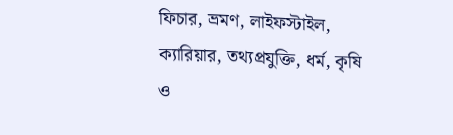ফিচার, ভ্রমণ, লাইফস্টাইল, ক্যারিয়ার, তথ্যপ্রযুক্তি, ধর্ম, কৃষি ও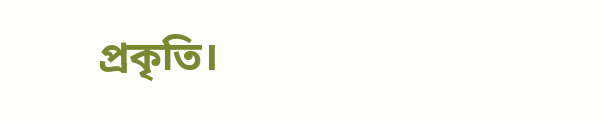প্রকৃতি।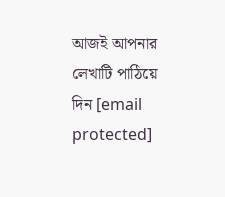আজই আপনার লেখাটি পাঠিয়ে দিন [email protected]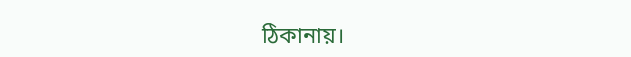ঠিকানায়।